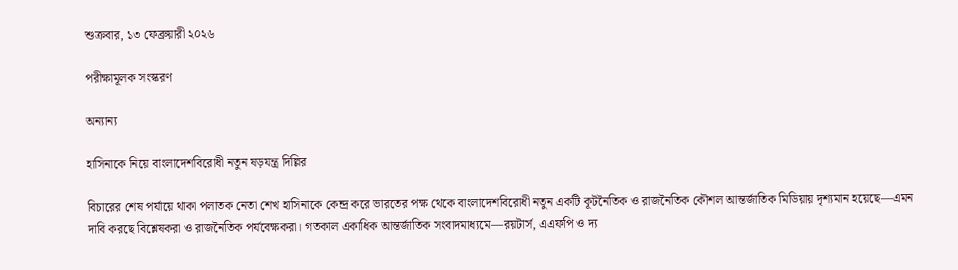শুক্রবার, ১৩ ফেব্রুয়ারী ২০২৬

পরীক্ষামূলক সংস্করণ

অন্যান্য

হাসিনাকে নিয়ে বাংলাদেশবিরোধী নতুন ষড়যন্ত্র দিল্লির

বিচারের শেষ পর্যায়ে থাকা পলাতক নেতা শেখ হাসিনাকে কেন্দ্র করে ভারতের পক্ষ থেকে বাংলাদেশবিরোধী নতুন একটি কূটনৈতিক ও রাজনৈতিক কৌশল আন্তর্জাতিক মিডিয়ায় দৃশ্যমান হয়েছে—এমন দাবি করছে বিশ্লেষকরা ও রাজনৈতিক পর্যবেক্ষকরা। গতকাল একাধিক আন্তর্জাতিক সংবাদমাধ্যমে—রয়টার্স, এএফপি ও দ্য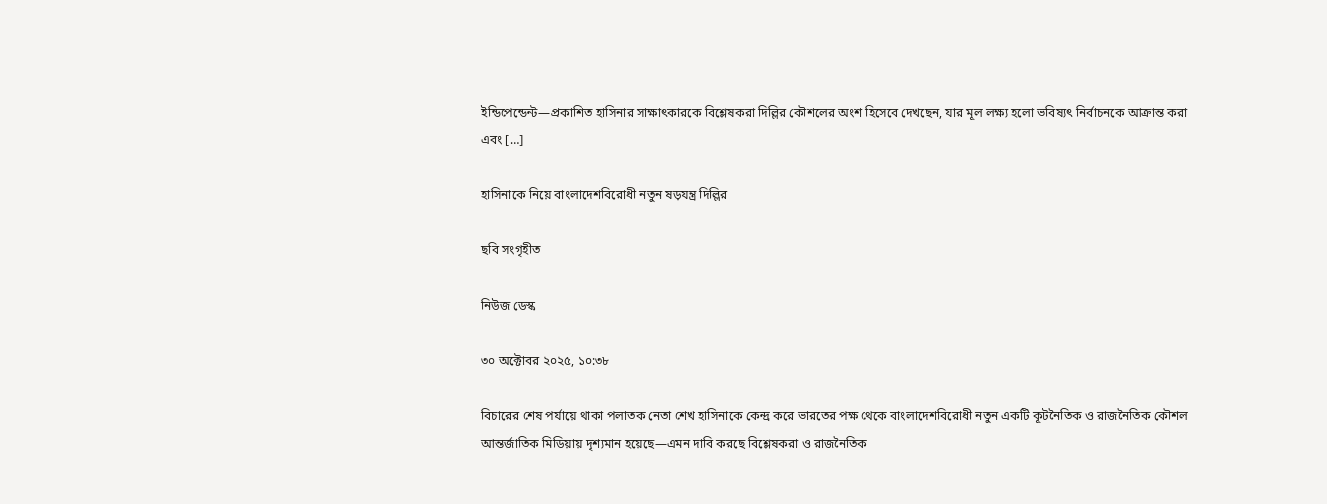ইন্ডিপেন্ডেন্ট—প্রকাশিত হাসিনার সাক্ষাৎকারকে বিশ্লেষকরা দিল্লির কৌশলের অংশ হিসেবে দেখছেন, যার মূল লক্ষ্য হলো ভবিষ্যৎ নির্বাচনকে আক্রান্ত করা এবং […]

হাসিনাকে নিয়ে বাংলাদেশবিরোধী নতুন ষড়যন্ত্র দিল্লির

ছবি সংগৃহীত

নিউজ ডেস্ক

৩০ অক্টোবর ২০২৫, ১০:৩৮

বিচারের শেষ পর্যায়ে থাকা পলাতক নেতা শেখ হাসিনাকে কেন্দ্র করে ভারতের পক্ষ থেকে বাংলাদেশবিরোধী নতুন একটি কূটনৈতিক ও রাজনৈতিক কৌশল আন্তর্জাতিক মিডিয়ায় দৃশ্যমান হয়েছে—এমন দাবি করছে বিশ্লেষকরা ও রাজনৈতিক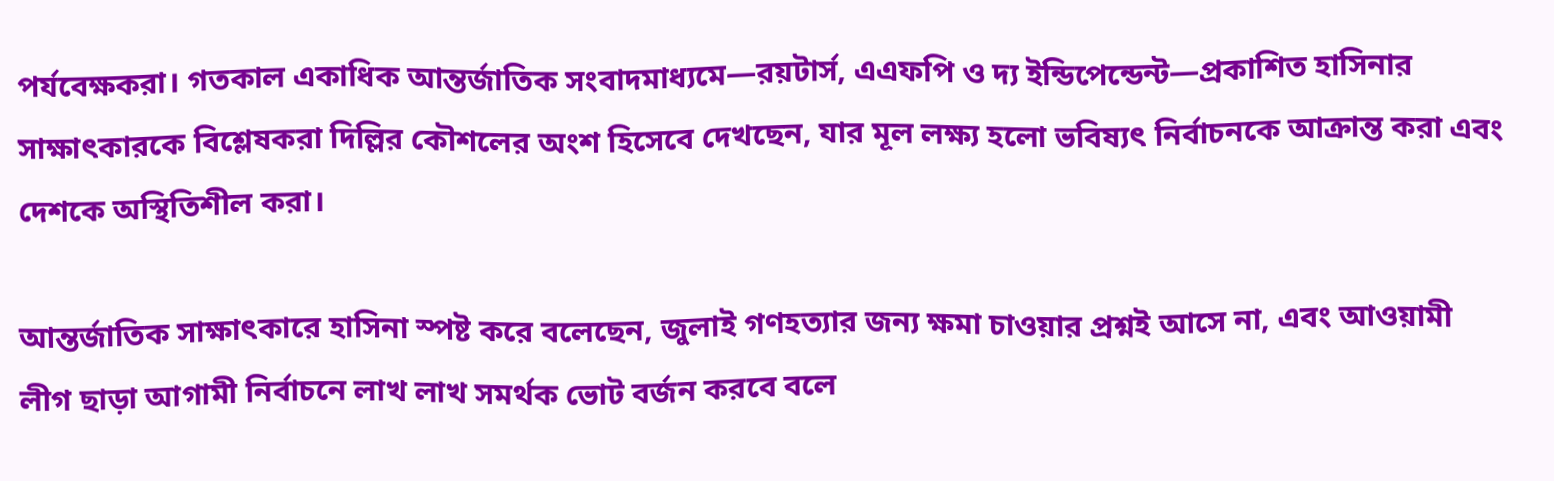পর্যবেক্ষকরা। গতকাল একাধিক আন্তর্জাতিক সংবাদমাধ্যমে—রয়টার্স, এএফপি ও দ্য ইন্ডিপেন্ডেন্ট—প্রকাশিত হাসিনার সাক্ষাৎকারকে বিশ্লেষকরা দিল্লির কৌশলের অংশ হিসেবে দেখছেন, যার মূল লক্ষ্য হলো ভবিষ্যৎ নির্বাচনকে আক্রান্ত করা এবং দেশকে অস্থিতিশীল করা।

আন্তর্জাতিক সাক্ষাৎকারে হাসিনা স্পষ্ট করে বলেছেন, জুলাই গণহত্যার জন্য ক্ষমা চাওয়ার প্রশ্নই আসে না, এবং আওয়ামী লীগ ছাড়া আগামী নির্বাচনে লাখ লাখ সমর্থক ভোট বর্জন করবে বলে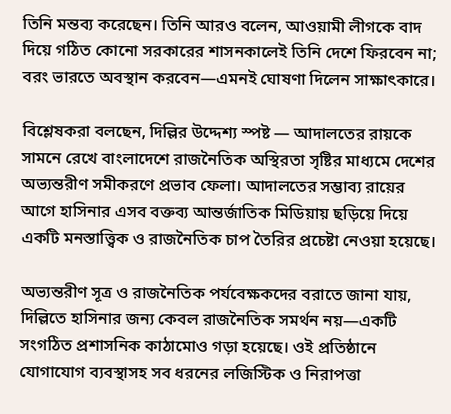তিনি মন্তব্য করেছেন। তিনি আরও বলেন, আওয়ামী লীগকে বাদ দিয়ে গঠিত কোনো সরকারের শাসনকালেই তিনি দেশে ফিরবেন না; বরং ভারতে অবস্থান করবেন—এমনই ঘোষণা দিলেন সাক্ষাৎকারে।

বিশ্লেষকরা বলছেন, দিল্লির উদ্দেশ্য স্পষ্ট — আদালতের রায়কে সামনে রেখে বাংলাদেশে রাজনৈতিক অস্থিরতা সৃষ্টির মাধ্যমে দেশের অভ্যন্তরীণ সমীকরণে প্রভাব ফেলা। আদালতের সম্ভাব্য রায়ের আগে হাসিনার এসব বক্তব্য আন্তর্জাতিক মিডিয়ায় ছড়িয়ে দিয়ে একটি মনস্তাত্ত্বিক ও রাজনৈতিক চাপ তৈরির প্রচেষ্টা নেওয়া হয়েছে।

অভ্যন্তরীণ সূত্র ও রাজনৈতিক পর্যবেক্ষকদের বরাতে জানা যায়, দিল্লিতে হাসিনার জন্য কেবল রাজনৈতিক সমর্থন নয়—একটি সংগঠিত প্রশাসনিক কাঠামোও গড়া হয়েছে। ওই প্রতিষ্ঠানে যোগাযোগ ব্যবস্থাসহ সব ধরনের লজিস্টিক ও নিরাপত্তা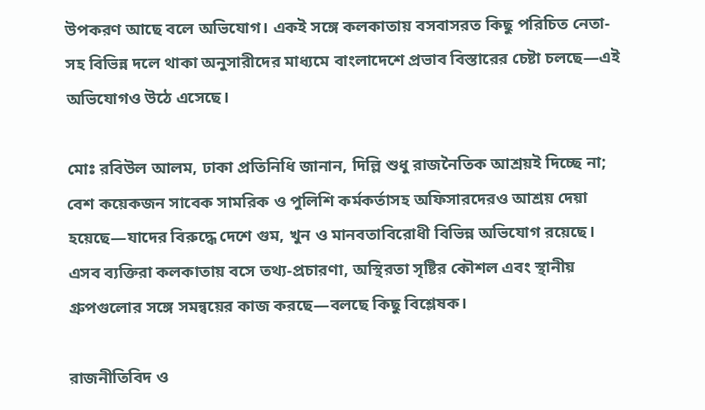উপকরণ আছে বলে অভিযোগ। একই সঙ্গে কলকাতায় বসবাসরত কিছু পরিচিত নেতা-সহ বিভিন্ন দলে থাকা অনুসারীদের মাধ্যমে বাংলাদেশে প্রভাব বিস্তারের চেষ্টা চলছে—এই অভিযোগও উঠে এসেছে।

মোঃ রবিউল আলম, ঢাকা প্রতিনিধি জানান, দিল্লি শুধু রাজনৈতিক আশ্রয়ই দিচ্ছে না; বেশ কয়েকজন সাবেক সামরিক ও পুলিশি কর্মকর্তাসহ অফিসারদেরও আশ্রয় দেয়া হয়েছে—যাদের বিরুদ্ধে দেশে গুম, খুন ও মানবতাবিরোধী বিভিন্ন অভিযোগ রয়েছে। এসব ব্যক্তিরা কলকাতায় বসে তথ্য-প্রচারণা, অস্থিরতা সৃষ্টির কৌশল এবং স্থানীয় গ্রুপগুলোর সঙ্গে সমন্বয়ের কাজ করছে—বলছে কিছু বিশ্লেষক।

রাজনীতিবিদ ও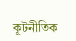কূটনীতিক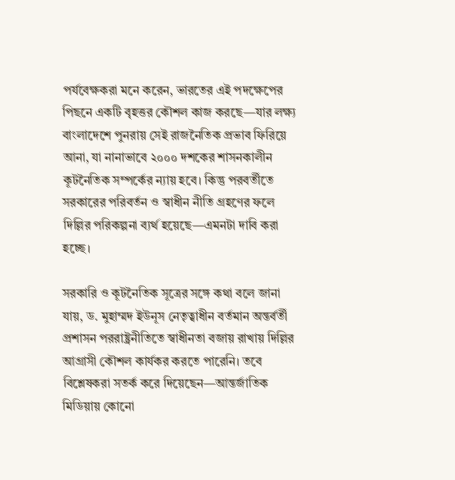পর্যবেক্ষকরা মনে করেন, ভারতের এই পদক্ষেপের পিছনে একটি বৃহত্তর কৌশল কাজ করছে—যার লক্ষ্য বাংলাদেশে পুনরায় সেই রাজনৈতিক প্রভাব ফিরিয়ে আনা, যা নানাভাবে ২০০০ দশকের শাসনকালীন কূটনৈতিক সম্পর্কের ন্যায় হবে। কিন্তু পরবর্তীতে সরকারের পরিবর্তন ও স্বাধীন নীতি গ্রহণের ফলে দিল্লির পরিকল্পনা ব্যর্থ হয়েছে—এমনটা দাবি করা হচ্ছে।

সরকারি ও কূটনৈতিক সূত্রের সঙ্গে কথা বলে জানা যায়, ড. মুহাম্মদ ইউনূস নেতৃত্বাধীন বর্তমান অন্তর্বর্তী প্রশাসন পররাষ্ট্রনীতিতে স্বাধীনতা বজায় রাখায় দিল্লির আগ্রাসী কৌশল কার্যকর করতে পারেনি। তবে বিশ্লেষকরা সতর্ক করে দিয়েছেন—আন্তর্জাতিক মিডিয়ায় কোনো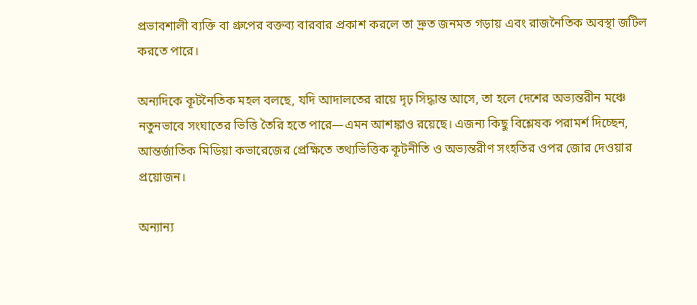প্রভাবশালী ব্যক্তি বা গ্রুপের বক্তব্য বারবার প্রকাশ করলে তা দ্রুত জনমত গড়ায় এবং রাজনৈতিক অবস্থা জটিল করতে পারে।

অন্যদিকে কূটনৈতিক মহল বলছে, যদি আদালতের রায়ে দৃঢ় সিদ্ধান্ত আসে, তা হলে দেশের অভ্যন্তরীন মঞ্চে নতুনভাবে সংঘাতের ভিত্তি তৈরি হতে পারে—এমন আশঙ্কাও রয়েছে। এজন্য কিছু বিশ্লেষক পরামর্শ দিচ্ছেন, আন্তর্জাতিক মিডিয়া কভারেজের প্রেক্ষিতে তথ্যভিত্তিক কূটনীতি ও অভ্যন্তরীণ সংহতির ওপর জোর দেওয়ার প্রয়োজন।

অন্যান্য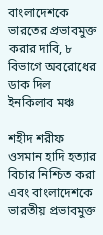বাংলাদেশকে ভারতের প্রভাবমুক্ত করার দাবি, ৮ বিভাগে অবরোধের ডাক দিল ইনকিলাব মঞ্চ

শহীদ শরীফ ওসমান হাদি হত্যার বিচার নিশ্চিত করা এবং বাংলাদেশকে ভারতীয় প্রভাবমুক্ত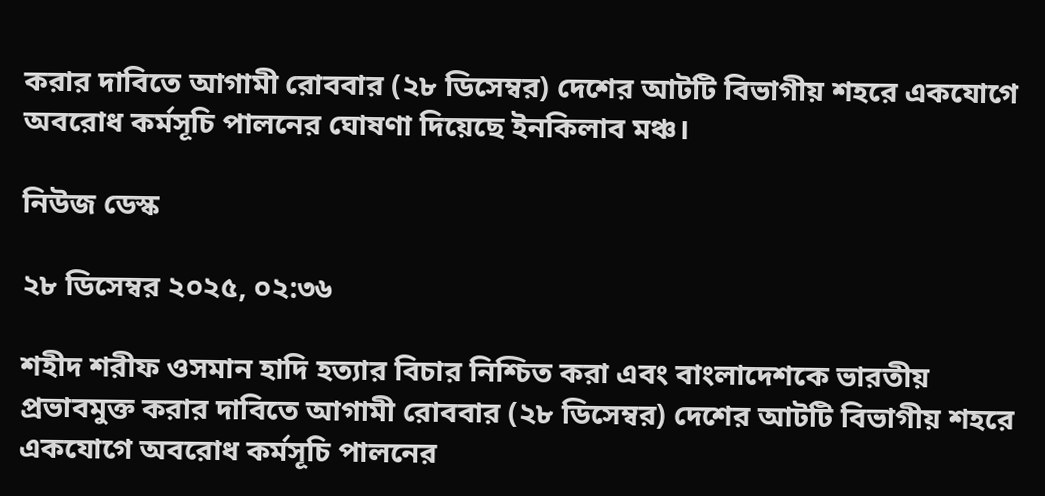করার দাবিতে আগামী রোববার (২৮ ডিসেম্বর) দেশের আটটি বিভাগীয় শহরে একযোগে অবরোধ কর্মসূচি পালনের ঘোষণা দিয়েছে ইনকিলাব মঞ্চ।

নিউজ ডেস্ক

২৮ ডিসেম্বর ২০২৫, ০২:৩৬

শহীদ শরীফ ওসমান হাদি হত্যার বিচার নিশ্চিত করা এবং বাংলাদেশকে ভারতীয় প্রভাবমুক্ত করার দাবিতে আগামী রোববার (২৮ ডিসেম্বর) দেশের আটটি বিভাগীয় শহরে একযোগে অবরোধ কর্মসূচি পালনের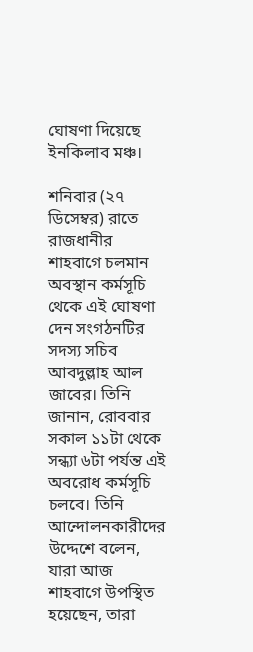ঘোষণা দিয়েছে ইনকিলাব মঞ্চ।

শনিবার (২৭ ডিসেম্বর) রাতে রাজধানীর শাহবাগে চলমান অবস্থান কর্মসূচি থেকে এই ঘোষণা দেন সংগঠনটির সদস্য সচিব আবদুল্লাহ আল জাবের। তিনি জানান, রোববার সকাল ১১টা থেকে সন্ধ্যা ৬টা পর্যন্ত এই অবরোধ কর্মসূচি চলবে। তিনি আন্দোলনকারীদের উদ্দেশে বলেন, যারা আজ শাহবাগে উপস্থিত হয়েছেন, তারা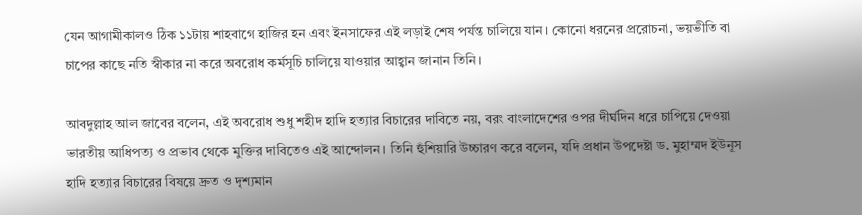যেন আগামীকালও ঠিক ১১টায় শাহবাগে হাজির হন এবং ইনসাফের এই লড়াই শেষ পর্যন্ত চালিয়ে যান। কোনো ধরনের প্ররোচনা, ভয়ভীতি বা চাপের কাছে নতি স্বীকার না করে অবরোধ কর্মসূচি চালিয়ে যাওয়ার আহ্বান জানান তিনি।

আবদুল্লাহ আল জাবের বলেন, এই অবরোধ শুধু শহীদ হাদি হত্যার বিচারের দাবিতে নয়, বরং বাংলাদেশের ওপর দীর্ঘদিন ধরে চাপিয়ে দেওয়া ভারতীয় আধিপত্য ও প্রভাব থেকে মুক্তির দাবিতেও এই আন্দোলন। তিনি হুঁশিয়ারি উচ্চারণ করে বলেন, যদি প্রধান উপদেষ্টা ড. মুহাম্মদ ইউনূস হাদি হত্যার বিচারের বিষয়ে দ্রুত ও দৃশ্যমান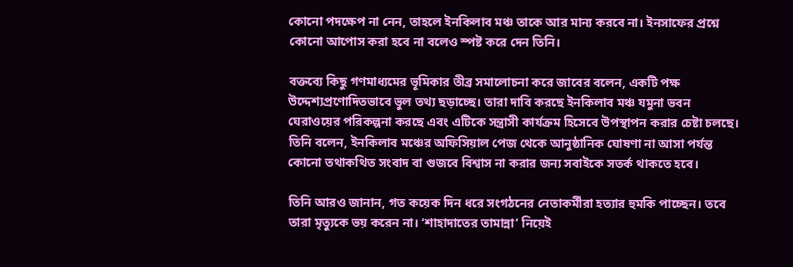কোনো পদক্ষেপ না নেন, তাহলে ইনকিলাব মঞ্চ তাকে আর মান্য করবে না। ইনসাফের প্রশ্নে কোনো আপোস করা হবে না বলেও স্পষ্ট করে দেন তিনি।

বক্তব্যে কিছু গণমাধ্যমের ভূমিকার তীব্র সমালোচনা করে জাবের বলেন, একটি পক্ষ উদ্দেশ্যপ্রণোদিতভাবে ভুল তথ্য ছড়াচ্ছে। তারা দাবি করছে ইনকিলাব মঞ্চ যমুনা ভবন ঘেরাওয়ের পরিকল্পনা করছে এবং এটিকে সন্ত্রাসী কার্যক্রম হিসেবে উপস্থাপন করার চেষ্টা চলছে। তিনি বলেন, ইনকিলাব মঞ্চের অফিসিয়াল পেজ থেকে আনুষ্ঠানিক ঘোষণা না আসা পর্যন্ত কোনো তথাকথিত সংবাদ বা গুজবে বিশ্বাস না করার জন্য সবাইকে সতর্ক থাকতে হবে।

তিনি আরও জানান, গত কয়েক দিন ধরে সংগঠনের নেতাকর্মীরা হত্যার হুমকি পাচ্ছেন। তবে তারা মৃত্যুকে ভয় করেন না। ‘শাহাদাতের তামান্না’ নিয়েই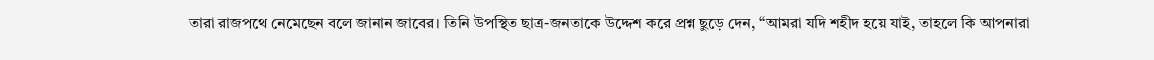তারা রাজপথে নেমেছেন বলে জানান জাবের। তিনি উপস্থিত ছাত্র-জনতাকে উদ্দেশ করে প্রশ্ন ছুড়ে দেন, “আমরা যদি শহীদ হয়ে যাই, তাহলে কি আপনারা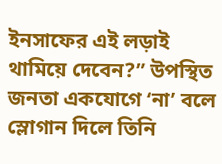ইনসাফের এই লড়াই থামিয়ে দেবেন?” উপস্থিত জনতা একযোগে ‘না’ বলে স্লোগান দিলে তিনি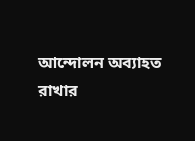আন্দোলন অব্যাহত রাখার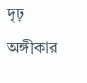দৃঢ় অঙ্গীকার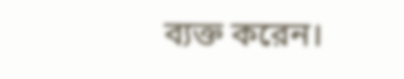ব্যক্ত করেন।